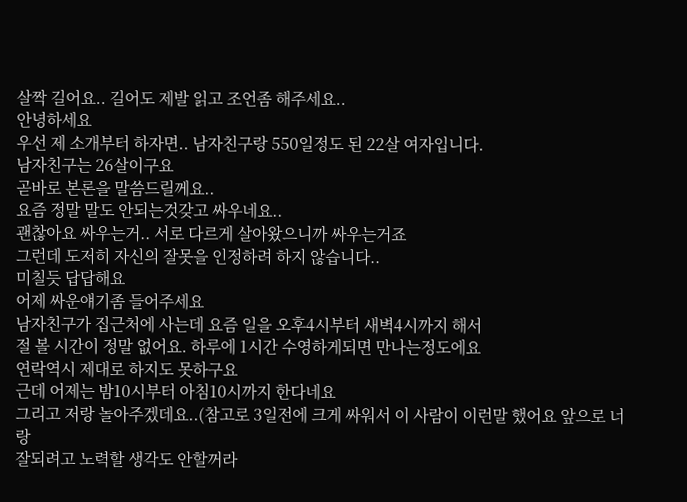살짝 길어요.. 길어도 제발 읽고 조언좀 해주세요..
안녕하세요
우선 제 소개부터 하자면.. 남자친구랑 550일정도 된 22살 여자입니다.
남자친구는 26살이구요
곧바로 본론을 말씀드릴께요..
요즘 정말 말도 안되는것갖고 싸우네요..
괜찮아요 싸우는거.. 서로 다르게 살아왔으니까 싸우는거죠
그런데 도저히 자신의 잘못을 인정하려 하지 않습니다..
미칠듯 답답해요
어제 싸운얘기좀 들어주세요
남자친구가 집근처에 사는데 요즘 일을 오후4시부터 새벽4시까지 해서
절 볼 시간이 정말 없어요. 하루에 1시간 수영하게되면 만나는정도에요
연락역시 제대로 하지도 못하구요
근데 어제는 밤10시부터 아침10시까지 한다네요
그리고 저랑 놀아주겠데요..(참고로 3일전에 크게 싸워서 이 사람이 이런말 했어요 앞으로 너랑
잘되려고 노력할 생각도 안할꺼라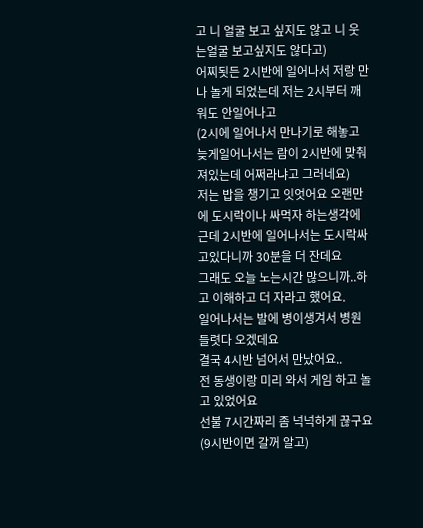고 니 얼굴 보고 싶지도 않고 니 웃는얼굴 보고싶지도 않다고)
어찌됫든 2시반에 일어나서 저랑 만나 놀게 되었는데 저는 2시부터 깨워도 안일어나고
(2시에 일어나서 만나기로 해놓고 늦게일어나서는 람이 2시반에 맞춰져있는데 어쩌라냐고 그러네요)
저는 밥을 챙기고 잇엇어요 오랜만에 도시락이나 싸먹자 하는생각에
근데 2시반에 일어나서는 도시락싸고있다니까 30분을 더 잔데요
그래도 오늘 노는시간 많으니까..하고 이해하고 더 자라고 했어요.
일어나서는 발에 병이생겨서 병원들렷다 오겠데요
결국 4시반 넘어서 만났어요..
전 동생이랑 미리 와서 게임 하고 놀고 있었어요
선불 7시간짜리 좀 넉넉하게 끊구요 (9시반이면 갈꺼 알고)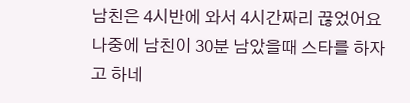남친은 4시반에 와서 4시간짜리 끊었어요
나중에 남친이 30분 남았을때 스타를 하자고 하네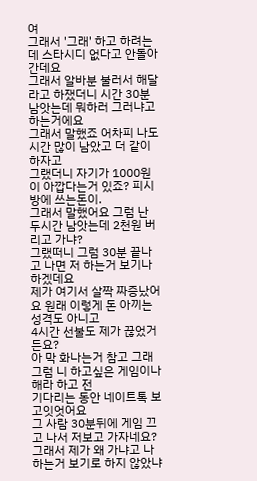여
그래서 '그래' 하고 하려는데 스타시디 없다고 안돌아 간데요
그래서 알바분 불러서 해달라고 하쟀더니 시간 30분 남앗는데 뭐하러 그러냐고 하는거에요
그래서 말했죠 어차피 나도 시간 많이 남았고 더 같이 하자고
그랬더니 자기가 1000원이 아깝다는거 있죠? 피시방에 쓰는돈이.
그래서 말했어요 그럼 난 두시간 남앗는데 2천원 버리고 가냐?
그랬떠니 그럼 30분 끝나고 나면 저 하는거 보기나 하겠데요
제가 여기서 살짝 짜증났어요 원래 이렇게 돈 아끼는 성격도 아니고
4시간 선불도 제가 끊었거든요?
아 막 화나는거 참고 그래 그럼 니 하고싶은 게임이나 해라 하고 전
기다리는 동안 네이트톡 보고잇엇어요
그 사람 30분뒤에 게임 끄고 나서 저보고 가자네요?
그래서 제가 왜 가냐고 나 하는거 보기로 하지 않았냐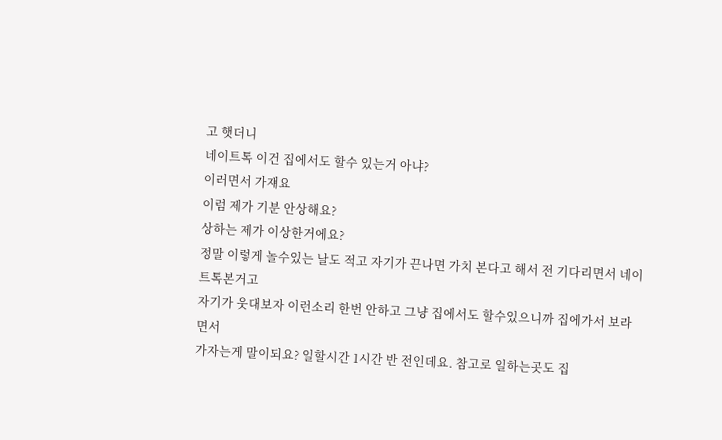고 햇더니
네이트톡 이건 집에서도 할수 있는거 아냐?
이러면서 가쟤요
이럼 제가 기분 안상해요?
상하는 제가 이상한거에요?
정말 이렇게 놀수있는 날도 적고 자기가 끈나면 가치 본다고 해서 전 기다리면서 네이트톡본거고
자기가 웃대보자 이런소리 한번 안하고 그냥 집에서도 할수있으니까 집에가서 보라면서
가자는게 말이되요? 일할시간 1시간 반 전인데요. 참고로 일하는곳도 집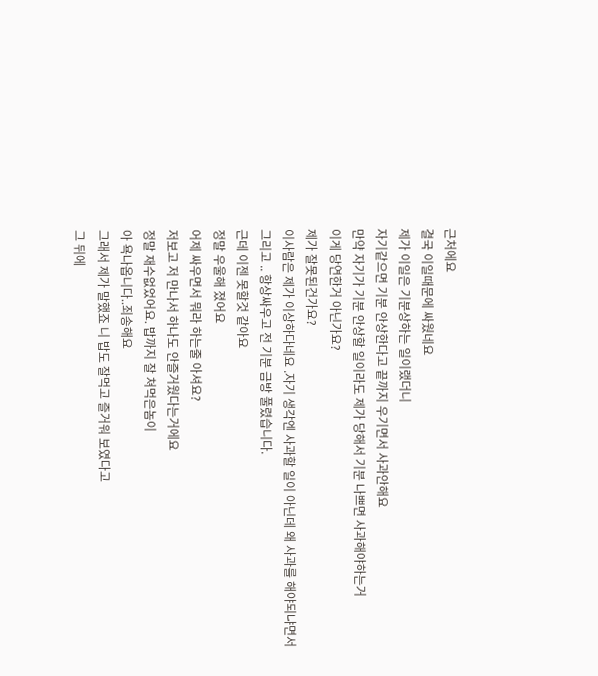근처에요
결국 이일때문에 싸웠네요
제가 이일은 기분상하는 일이랬더니
자기같으면 기분 안상한다고 끝까지 우기면서 사과안해요
만약 자기가 기분 안상할 일이라도 제가 당해서 기분 나쁘면 사과해야하는거
이게 당연한거 아닌가요?
제가 잘못된건가요?
이사람은 제가 이상하다네요 .자기 생각엔 사과할 일이 아닌데 왜 사과를 해야되냐면서
그리고 .. 항상싸우고 전 기분 금방 풀렸습니다.
근데 이젠 못할것 같아요
정말 우울해 졌어요
어제 싸우면서 뭐라 하는줄 아셔요?
저보고 저 만나서 하나도 안즐거웠다는거에요
정말 재수없었어요. 밥까지 잘 쳐먹은놈이
아 욕나옵니다..죄송해요
그래서 제가 말했죠 니 밥도 잘먹고 즐거워 보였다고
그 뒤에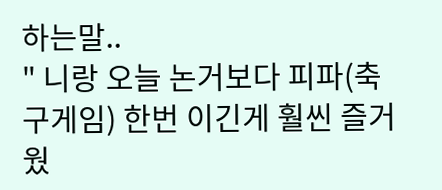하는말..
" 니랑 오늘 논거보다 피파(축구게임) 한번 이긴게 훨씬 즐거웠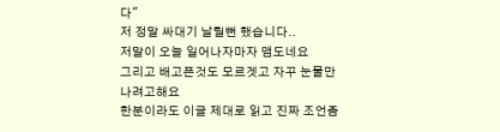다"
저 정말 싸대기 날릴뻔 했습니다..
저말이 오늘 일어나자마자 맴도네요
그리고 배고픈것도 모르겟고 자꾸 눈물만 나려고해요
한분이라도 이글 제대로 읽고 진짜 조언좀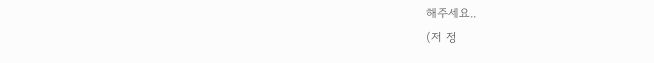해주세요..
(저 정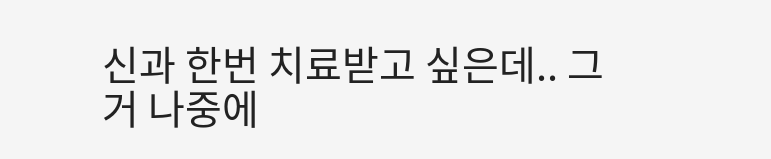신과 한번 치료받고 싶은데.. 그거 나중에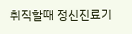취직할때 정신진료기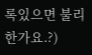록있으면 불리한가요.?)